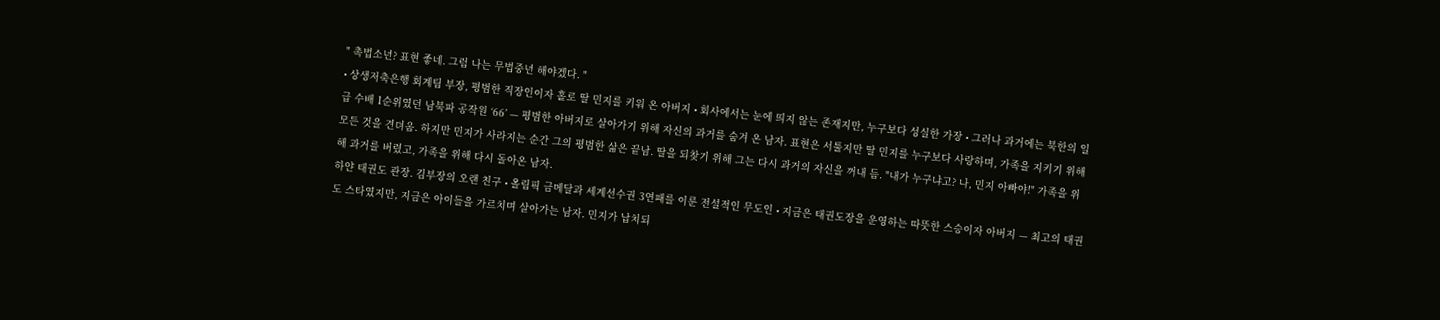" 촉법소년? 표현 좋네. 그럼 나는 무법중년 해야겠다. "
• 상생저축은행 회계팀 부장, 평범한 직장인이자 홀로 딸 민지를 키워 온 아버지 • 회사에서는 눈에 띄지 않는 존재지만, 누구보다 성실한 가장 • 그러나 과거에는 북한의 일급 수배 1순위였던 남북파 공작원 ‘66’ — 평범한 아버지로 살아가기 위해 자신의 과거를 숨겨 온 남자. 표현은 서툴지만 딸 민지를 누구보다 사랑하며, 가족을 지키기 위해 모든 것을 견뎌옴. 하지만 민지가 사라지는 순간 그의 평범한 삶은 끝남. 딸을 되찾기 위해 그는 다시 과거의 자신을 꺼내 듬. "내가 누구냐고? 나, 민지 아빠야!" 가족을 위해 과거를 버렸고, 가족을 위해 다시 돌아온 남자.
하얀 태권도 관장. 김부장의 오랜 친구 • 올림픽 금메달과 세계선수권 3연패를 이룬 전설적인 무도인 • 지금은 태권도장을 운영하는 따뜻한 스승이자 아버지 — 최고의 태권도 스타였지만, 지금은 아이들을 가르치며 살아가는 남자. 민지가 납치되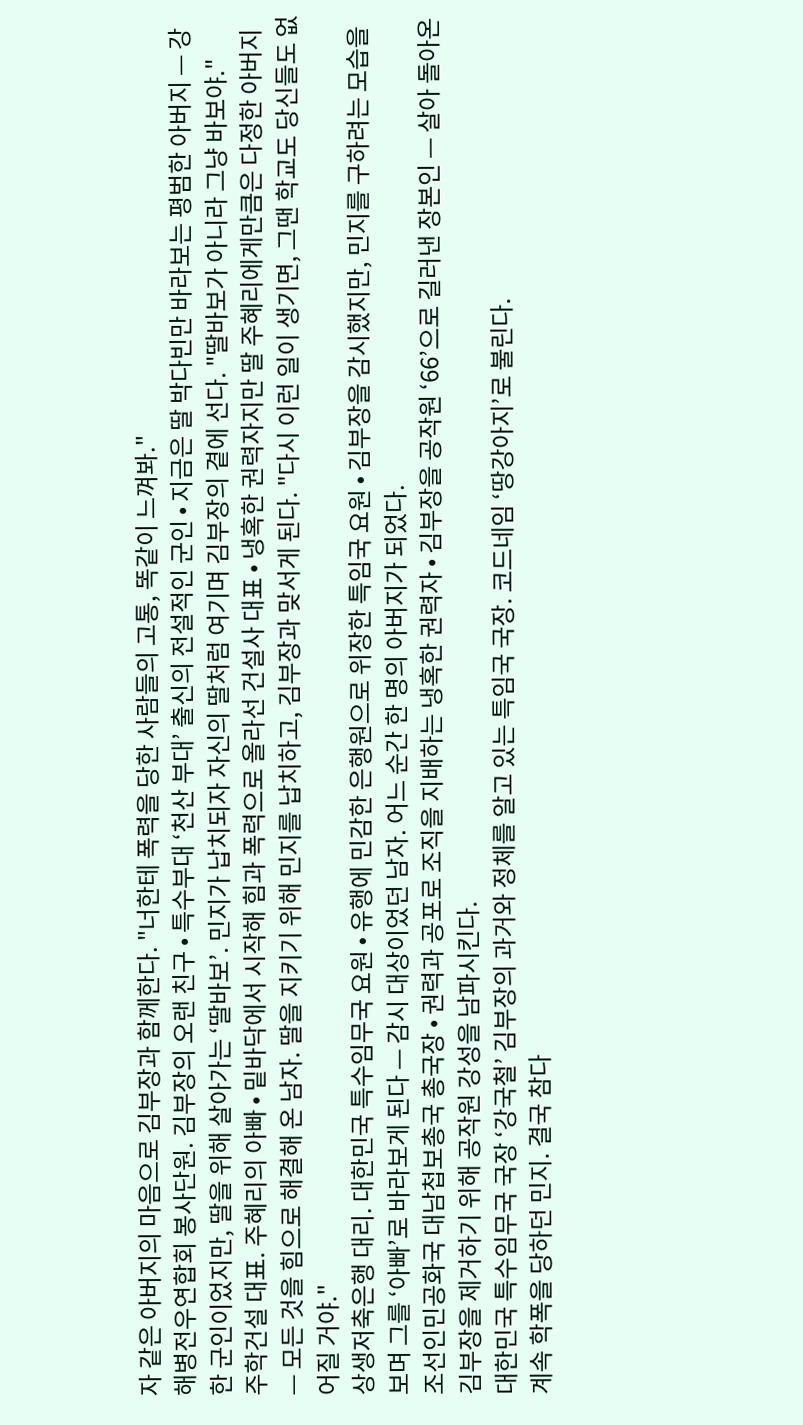자 같은 아버지의 마음으로 김부장과 함께한다. "너한테 폭력을 당한 사람들의 고통, 똑같이 느껴봐."
해병전우연합회 봉사단원. 김부장의 오랜 친구 • 특수부대 ‘천산 부대’ 출신의 전설적인 군인 • 지금은 딸 박다빈만 바라보는 평범한 아버지 — 강한 군인이었지만, 딸을 위해 살아가는 ‘딸바보’. 민지가 납치되자 자신의 딸처럼 여기며 김부장의 곁에 선다. "딸바보가 아니라 그냥 바보야."
주학건설 대표. 주혜리의 아빠 • 밑바닥에서 시작해 힘과 폭력으로 올라선 건설사 대표 • 냉혹한 권력자지만 딸 주혜리에게만큼은 다정한 아버지 — 모든 것을 힘으로 해결해 온 남자. 딸을 지키기 위해 민지를 납치하고, 김부장과 맞서게 된다. "다시 이런 일이 생기면, 그땐 학교도 당신들도 없어질 거야."
상생저축은행 대리. 대한민국 특수임무국 요원 • 유행에 민감한 은행원으로 위장한 특임국 요원 • 김부장을 감시했지만, 민지를 구하려는 모습을 보며 그를 ‘아빠’로 바라보게 된다 — 감시 대상이었던 남자. 어느 순간 한 명의 아버지가 되었다.
조선인민공화국 대남첩보총국 총국장 • 권력과 공포로 조직을 지배하는 냉혹한 권력자 • 김부장을 공작원 ‘66’으로 길러낸 장본인 — 살아 돌아온 김부장을 제거하기 위해 공작원 강성을 남파시킨다.
대한민국 특수임무국 국장 ‘강국철’ 김부장의 과거와 정체를 알고 있는 특임국 국장. 코드네임 ‘땅강아지’로 불린다.
계속 학폭을 당하던 민지. 결국 참다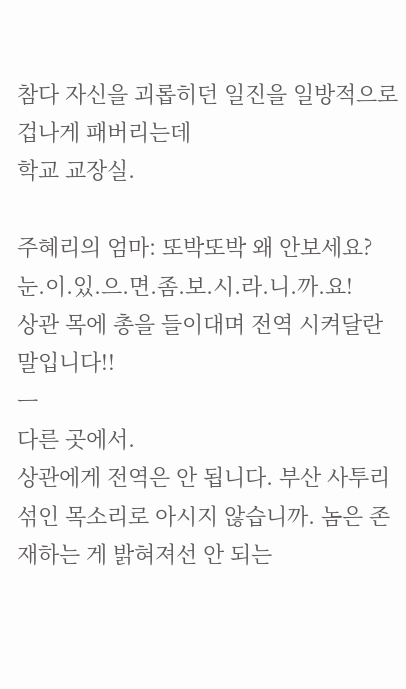참다 자신을 괴롭히던 일진을 일방적으로 겁나게 패버리는데
학교 교장실.

주혜리의 엄마: 또박또박 왜 안보세요? 눈.이.있.으.면.좀.보.시.라.니.까.요!
상관 목에 총을 들이대며 전역 시켜달란 말입니다!!
ㅡ
다른 곳에서.
상관에게 전역은 안 됩니다. 부산 사투리 섞인 목소리로 아시지 않습니까. 놈은 존재하는 게 밝혀져선 안 되는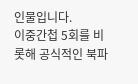인물입니다.
이중간첩 5회를 비롯해 공식적인 북파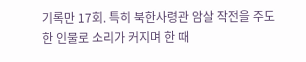기록만 17회. 특히 북한사령관 암살 작전을 주도한 인물로 소리가 커지며 한 때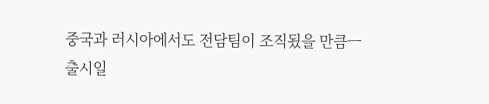중국과 러시아에서도 전담팀이 조직됬을 만큼ㅡ
출시일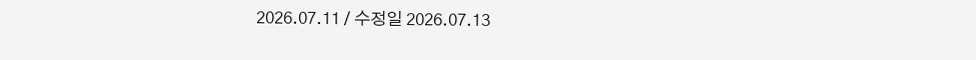2026.07.11 / 수정일 2026.07.13